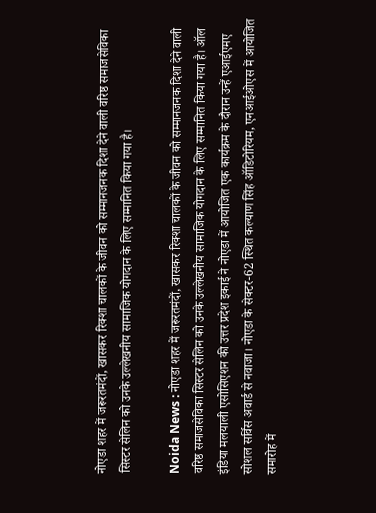नोएडा शहर में जरूरतमंदों, खासकर रिक्शा चालकों के जीवन को सम्मानजनक दिशा देने वाली वरिष्ठ समाजसेविका सिस्टर सेलिन को उनके उल्लेखनीय सामाजिक योगदान के लिए सम्मानित किया गया है।

Noida News : नोएडा शहर में जरूरतमंदों, खासकर रिक्शा चालकों के जीवन को सम्मानजनक दिशा देने वाली वरिष्ठ समाजसेविका सिस्टर सेलिन को उनके उल्लेखनीय सामाजिक योगदान के लिए सम्मानित किया गया है। ऑल इंडिया मलयाली एसोसिएशन की उत्तर प्रदेश इकाई ने नोएडा में आयोजित एक कार्यक्रम के दौरान उन्हें एआईएमए सोशल सर्विस अवार्ड से नवाजा। नोएडा के सेक्टर-62 स्थित कल्याण सिंह ऑडिटोरियम, एनआईओएस में आयोजित समारोह में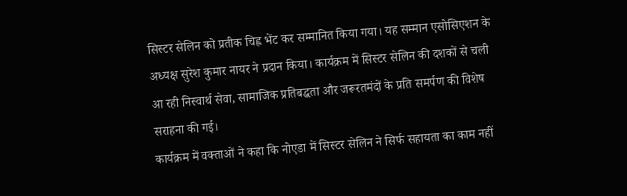सिस्टर सेलिन को प्रतीक चिह्न भेंट कर सम्मानित किया गया। यह सम्मान एसोसिएशन के अध्यक्ष सुरेश कुमार नायर ने प्रदान किया। कार्यक्रम में सिस्टर सेलिन की दशकों से चली आ रही निस्वार्थ सेवा, सामाजिक प्रतिबद्धता और जरूरतमंदों के प्रति समर्पण की विशेष सराहना की गई।
कार्यक्रम में वक्ताओं ने कहा कि नोएडा में सिस्टर सेलिन ने सिर्फ सहायता का काम नहीं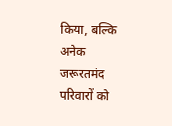किया, बल्कि अनेक जरूरतमंद परिवारों को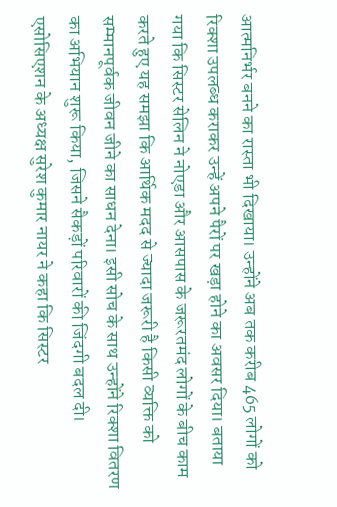आत्मनिर्भर बनने का रास्ता भी दिखाया। उन्होंने अब तक करीब 465 लोगों को रिक्शा उपलब्ध कराकर उन्हें अपने पैरों पर खड़ा होने का अवसर दिया। बताया गया कि सिस्टर सेलिन ने नोएडा और आसपास के जरूरतमंद लोगों के बीच काम करते हुए यह समझा कि आर्थिक मदद से ज्यादा जरूरी है किसी व्यक्ति को सम्मानपूर्वक जीवन जीने का साधन देना। इसी सोच के साथ उन्होंने रिक्शा वितरण का अभियान शुरू किया, जिसने सैकड़ों परिवारों की जिंदगी बदल दी।
एसोसिएशन के अध्यक्ष सुरेश कुमार नायर ने कहा कि सिस्टर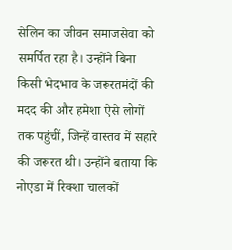सेलिन का जीवन समाजसेवा को समर्पित रहा है। उन्होंने बिना किसी भेदभाव के जरूरतमंदों की मदद की और हमेशा ऐसे लोगों तक पहुंचीं, जिन्हें वास्तव में सहारे की जरूरत थी। उन्होंने बताया कि नोएडा में रिक्शा चालकों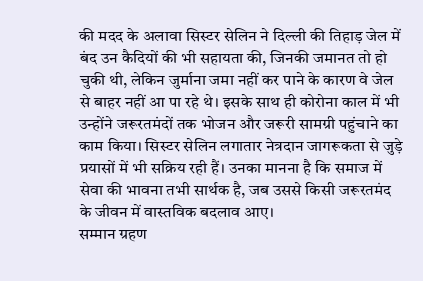की मदद के अलावा सिस्टर सेलिन ने दिल्ली की तिहाड़ जेल में बंद उन कैदियों की भी सहायता की, जिनकी जमानत तो हो चुकी थी, लेकिन जुर्माना जमा नहीं कर पाने के कारण वे जेल से बाहर नहीं आ पा रहे थे। इसके साथ ही कोरोना काल में भी उन्होंने जरूरतमंदों तक भोजन और जरूरी सामग्री पहुंचाने का काम किया। सिस्टर सेलिन लगातार नेत्रदान जागरूकता से जुड़े प्रयासों में भी सक्रिय रही हैं। उनका मानना है कि समाज में सेवा की भावना तभी सार्थक है, जब उससे किसी जरूरतमंद के जीवन में वास्तविक बदलाव आए।
सम्मान ग्रहण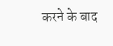करने के बाद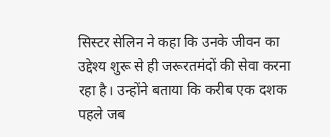सिस्टर सेलिन ने कहा कि उनके जीवन का उद्देश्य शुरू से ही जरूरतमंदों की सेवा करना रहा है। उन्होंने बताया कि करीब एक दशक पहले जब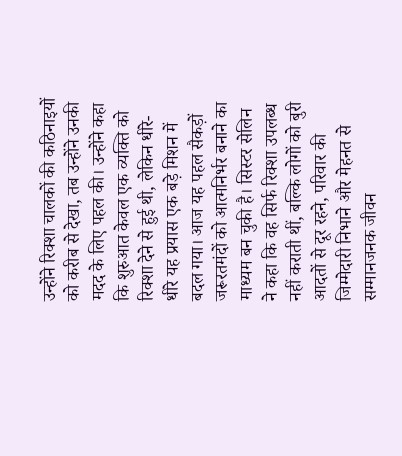उन्होंने रिक्शा चालकों की कठिनाइयों को करीब से देखा, तब उन्होंने उनकी मदद के लिए पहल की। उन्होंने कहा कि शुरुआत केवल एक व्यक्ति को रिक्शा देने से हुई थी, लेकिन धीरे-धीरे यह प्रयास एक बड़े मिशन में बदल गया। आज यह पहल सैकड़ों जरूरतमंदों को आत्मनिर्भर बनाने का माध्यम बन चुकी है। सिस्टर सेलिन ने कहा कि वह सिर्फ रिक्शा उपलब्ध नहीं कराती थीं, बल्कि लोगों को बुरी आदतों से दूर रहने, परिवार की जिम्मेदारी निभाने और मेहनत से सम्मानजनक जीवन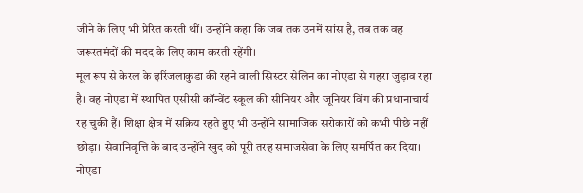जीने के लिए भी प्रेरित करती थीं। उन्होंने कहा कि जब तक उनमें सांस है, तब तक वह जरूरतमंदों की मदद के लिए काम करती रहेंगी।
मूल रूप से केरल के इरिंजलाकुडा की रहने वाली सिस्टर सेलिन का नोएडा से गहरा जुड़ाव रहा है। वह नोएडा में स्थापित एसीसी कॉन्वेंट स्कूल की सीनियर और जूनियर विंग की प्रधानाचार्य रह चुकी हैं। शिक्षा क्षेत्र में सक्रिय रहते हुए भी उन्होंने सामाजिक सरोकारों को कभी पीछे नहीं छोड़ा। सेवानिवृत्ति के बाद उन्होंने खुद को पूरी तरह समाजसेवा के लिए समर्पित कर दिया। नोएडा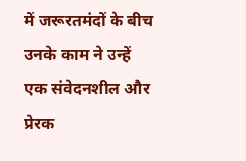में जरूरतमंदों के बीच उनके काम ने उन्हें एक संवेदनशील और प्रेरक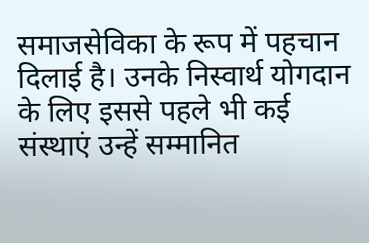समाजसेविका के रूप में पहचान दिलाई है। उनके निस्वार्थ योगदान के लिए इससे पहले भी कई संस्थाएं उन्हें सम्मानित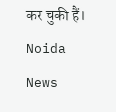कर चुकी हैं। Noida News